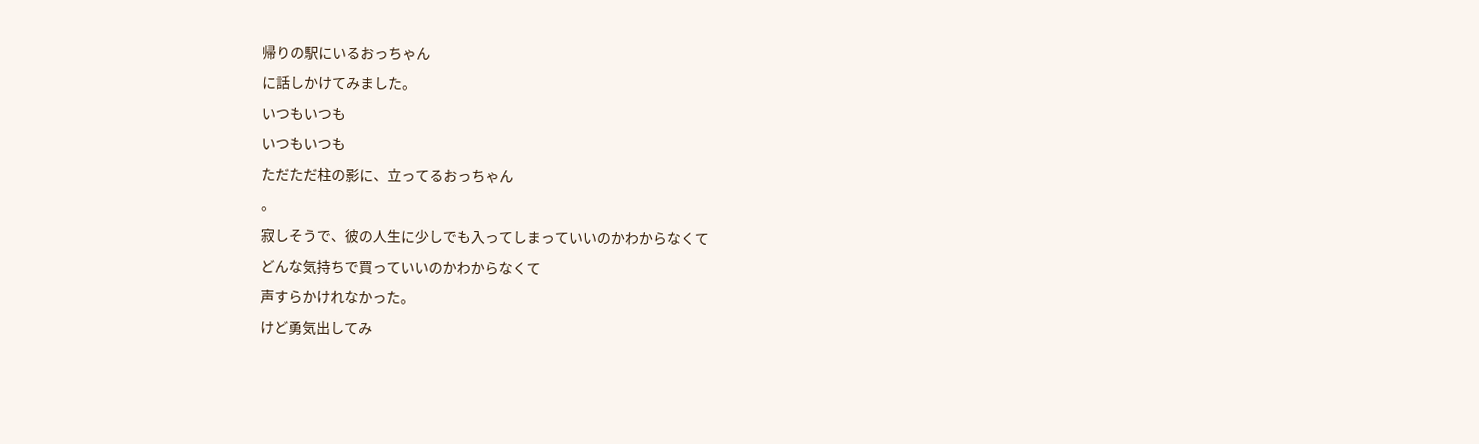帰りの駅にいるおっちゃん
に話しかけてみました。
いつもいつも
いつもいつも
ただただ柱の影に、立ってるおっちゃん
。
寂しそうで、彼の人生に少しでも入ってしまっていいのかわからなくて
どんな気持ちで買っていいのかわからなくて
声すらかけれなかった。
けど勇気出してみ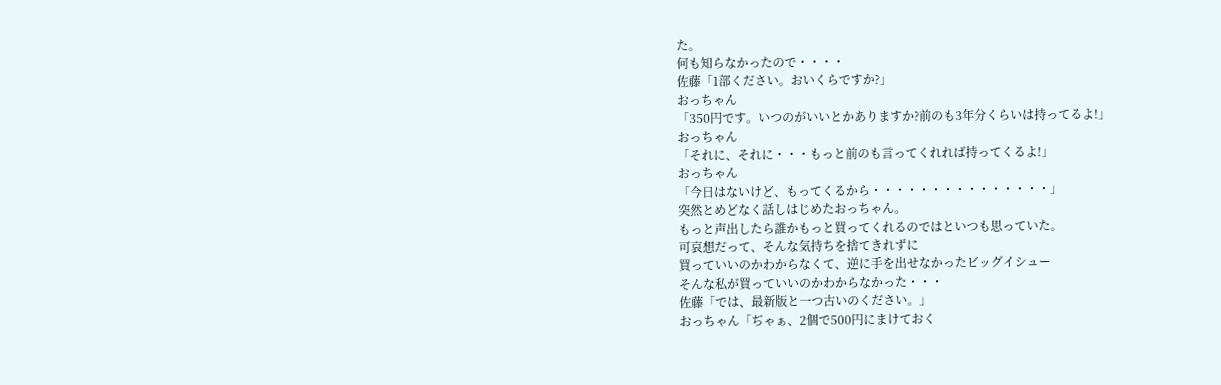た。
何も知らなかったので・・・・
佐藤「1部ください。おいくらですか?」
おっちゃん
「350円です。いつのがいいとかありますか?前のも3年分くらいは持ってるよ!」
おっちゃん
「それに、それに・・・もっと前のも言ってくれれば持ってくるよ!」
おっちゃん
「今日はないけど、もってくるから・・・・・・・・・・・・・・・」
突然とめどなく話しはじめたおっちゃん。
もっと声出したら誰かもっと買ってくれるのではといつも思っていた。
可哀想だって、そんな気持ちを捨てきれずに
買っていいのかわからなくて、逆に手を出せなかったビッグイシュー
そんな私が買っていいのかわからなかった・・・
佐藤「では、最新版と一つ古いのください。」
おっちゃん「ぢゃぁ、2個で500円にまけておく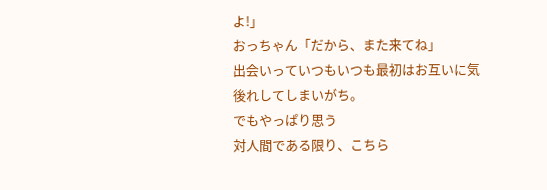よ!」
おっちゃん「だから、また来てね」
出会いっていつもいつも最初はお互いに気後れしてしまいがち。
でもやっぱり思う
対人間である限り、こちら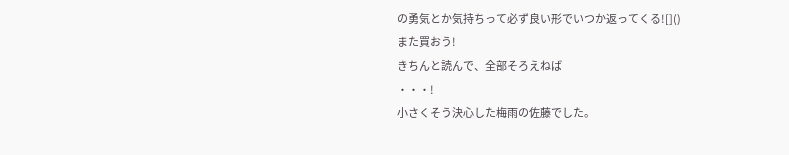の勇気とか気持ちって必ず良い形でいつか返ってくる![]()
また買おう!
きちんと読んで、全部そろえねば
・・・!
小さくそう決心した梅雨の佐藤でした。